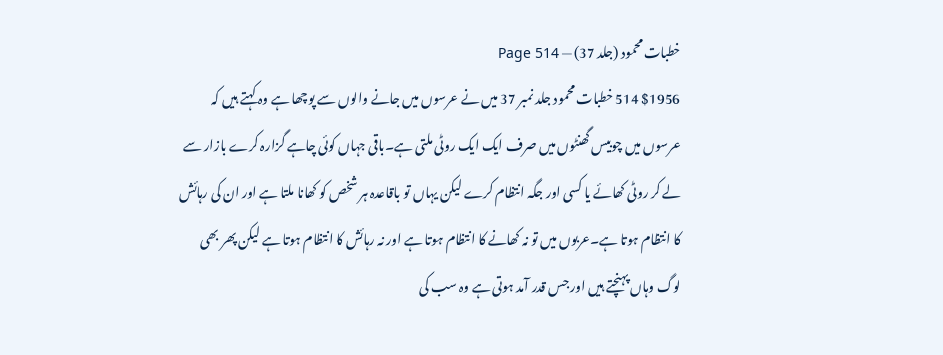خطبات محمود (جلد 37) — Page 514
$1956 514 خطبات محمود جلد نمبر 37 میں نے عرسوں میں جانے والوں سے پوچھا ہے وہ کہتے ہیں کہ عرسوں میں چوبیس گھنٹوں میں صرف ایک ایک روٹی ملتی ہے۔باقی جہاں کوئی چاہے گزارہ کرے بازار سے لے کر روٹی کھائے یا کسی اور جگہ انتظام کرے لیکن یہاں تو باقاعدہ ہر شخص کو کھانا ملتا ہے اور ان کی رہائش کا انتظام ہوتا ہے۔عربوں میں تو نہ کھانے کا انتظام ہوتا ہے اور نہ رہائش کا انتظام ہوتا ہے لیکن پھر بھی لوگ وہاں پہنچتے ہیں اور جس قدر آمد ہوتی ہے وہ سب کی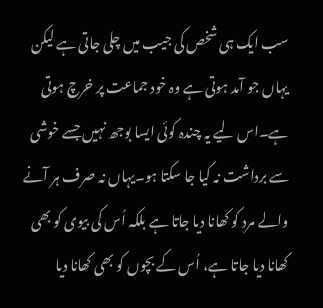سب ایک ہی شخص کی جیب میں چلی جاتی ہے لیکن یہاں جو آمد ہوتی ہے وہ خود جماعت پر خرچ ہوتی ہے۔اس لیے یہ چندہ کوئی ایسا بوجھ نہیں جسے خوشی سے برداشت نہ کیا جا سکتا ہو۔یہاں نہ صرف ہر آنے والے مرد کو کھانا دیا جاتا ہے بلکہ اُس کی بیوی کو بھی کھانا دیا جاتا ہے، اُس کے بچوں کو بھی کھانا دیا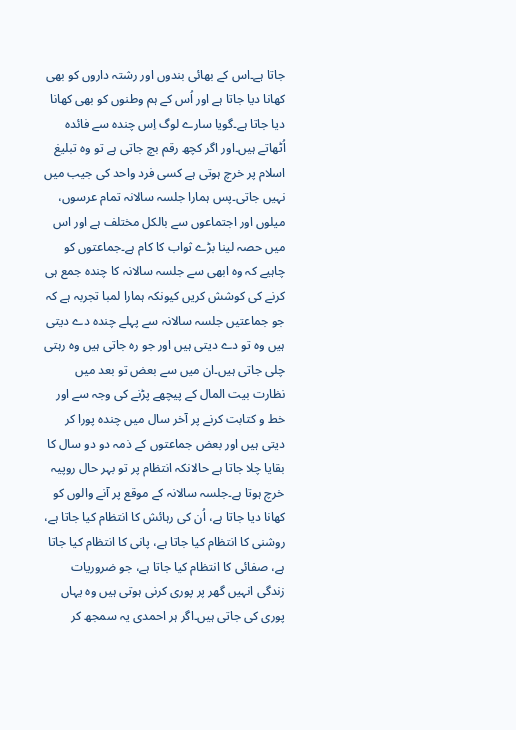جاتا ہے۔اس کے بھائی بندوں اور رشتہ داروں کو بھی کھانا دیا جاتا ہے اور اُس کے ہم وطنوں کو بھی کھانا دیا جاتا ہے۔گویا سارے لوگ اِس چندہ سے فائدہ اُٹھاتے ہیں۔اور اگر کچھ رقم بچ جاتی ہے تو وہ تبلیغ اسلام پر خرچ ہوتی ہے کسی فرد واحد کی جیب میں نہیں جاتی۔پس ہمارا جلسہ سالانہ تمام عرسوں، میلوں اور اجتماعوں سے بالکل مختلف ہے اور اس میں حصہ لینا بڑے ثواب کا کام ہے۔جماعتوں کو چاہیے کہ وہ ابھی سے جلسہ سالانہ کا چندہ جمع ہی کرنے کی کوشش کریں کیونکہ ہمارا لمبا تجربہ ہے کہ جو جماعتیں جلسہ سالانہ سے پہلے چندہ دے دیتی ہیں وہ تو دے دیتی ہیں اور جو رہ جاتی ہیں وہ رہتی چلی جاتی ہیں۔ان میں سے بعض تو بعد میں نظارت بیت المال کے پیچھے پڑنے کی وجہ سے اور خط و کتابت کرنے پر آخر سال میں چندہ پورا کر دیتی ہیں اور بعض جماعتوں کے ذمہ دو دو سال کا بقایا چلا جاتا ہے حالانکہ انتظام پر تو بہر حال روپیہ خرچ ہوتا ہے۔جلسہ سالانہ کے موقع پر آنے والوں کو کھانا دیا جاتا ہے، اُن کی رہائش کا انتظام کیا جاتا ہے، روشنی کا انتظام کیا جاتا ہے، پانی کا انتظام کیا جاتا ہے، صفائی کا انتظام کیا جاتا ہے، جو ضروریات زندگی انہیں گھر پر پوری کرنی ہوتی ہیں وہ یہاں پوری کی جاتی ہیں۔اگر ہر احمدی یہ سمجھ کر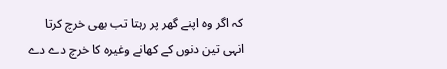کہ اگر وہ اپنے گھر پر رہتا تب بھی خرچ کرتا انہی تین دنوں کے کھانے وغیرہ کا خرچ دے دے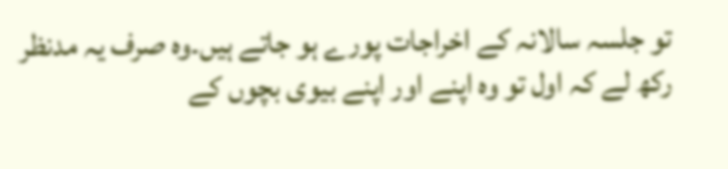تو جلسہ سالانہ کے اخراجات پورے ہو جاتے ہیں۔وہ صرف یہ مدنظر رکھ لے کہ اول تو وہ اپنے اور اپنے بیوی بچوں کے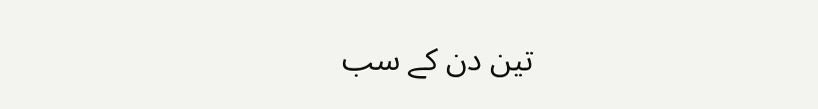تین دن کے سب